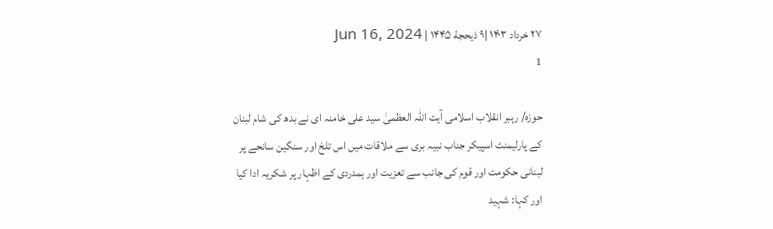۲۷ خرداد ۱۴۰۳ |۹ ذیحجهٔ ۱۴۴۵ | Jun 16, 2024
1

حوزہ/ رہبر انقلاب اسلامی آیت اللہ العظمیٰ سید علی خامنہ ای نے بدھ کی شام لبنان کے پارلیمنٹ اسپیکر جناب نبیہ بری سے ملاقات میں اس تلخ اور سنگین سانحے پر لبنانی حکومت اور قوم کی جانب سے تعزیت اور ہمدردی کے اظہار پر شکریہ ادا کیا اور کہا: شہید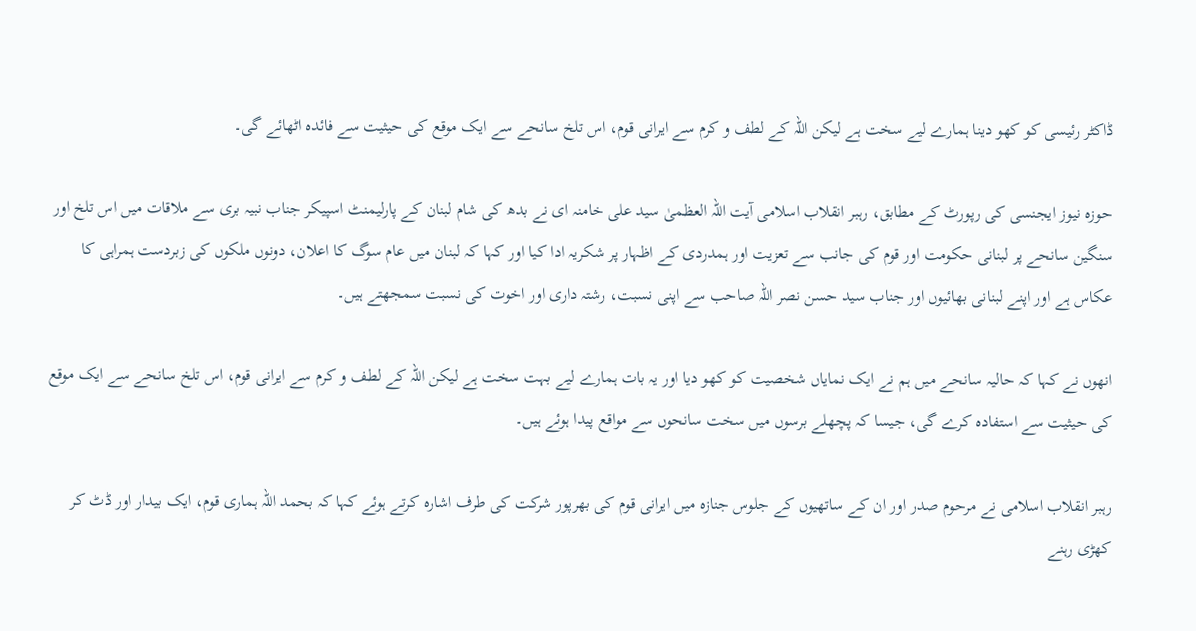ڈاکٹر رئیسی کو کھو دینا ہمارے لیے سخت ہے لیکن اللہ کے لطف و کرم سے ایرانی قوم، اس تلخ سانحے سے ایک موقع کی حیثیت سے فائدہ اٹھائے گی۔

حوزہ نیوز ایجنسی کی رپورٹ کے مطابق، رہبر انقلاب اسلامی آیت اللہ العظمیٰ سید علی خامنہ ای نے بدھ کی شام لبنان کے پارلیمنٹ اسپیکر جناب نبیہ بری سے ملاقات میں اس تلخ اور سنگین سانحے پر لبنانی حکومت اور قوم کی جانب سے تعزیت اور ہمدردی کے اظہار پر شکریہ ادا کیا اور کہا کہ لبنان میں عام سوگ کا اعلان، دونوں ملکوں کی زبردست ہمراہی کا عکاس ہے اور اپنے لبنانی بھائیوں اور جناب سید حسن نصر اللہ صاحب سے اپنی نسبت، رشتہ داری اور اخوت کی نسبت سمجھتے ہیں۔

انھوں نے کہا کہ حالیہ سانحے میں ہم نے ایک نمایاں شخصیت کو کھو دیا اور یہ بات ہمارے لیے بہت سخت ہے لیکن اللہ کے لطف و کرم سے ایرانی قوم، اس تلخ سانحے سے ایک موقع کی حیثیت سے استفادہ کرے گی، جیسا کہ پچھلے برسوں میں سخت سانحوں سے مواقع پیدا ہوئے ہیں۔

رہبر انقلاب اسلامی نے مرحوم صدر اور ان کے ساتھیوں کے جلوس جنازہ میں ایرانی قوم کی بھرپور شرکت کی طرف اشارہ کرتے ہوئے کہا کہ بحمد اللہ ہماری قوم، ایک بیدار اور ڈٹ کر کھڑی رہنے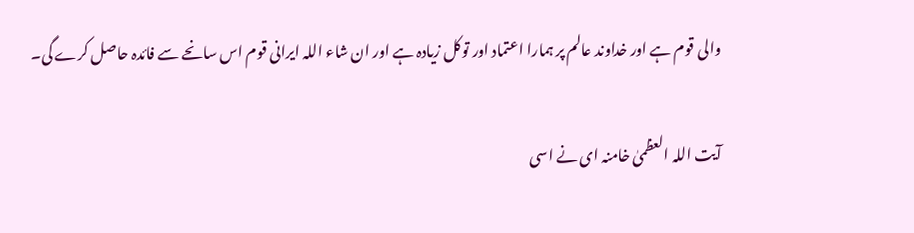والی قوم ہے اور خداوند عالم پر ہمارا اعتماد اور توکل زیادہ ہے اور ان شاء اللہ ایرانی قوم اس سانحے سے فائدہ حاصل کرے گی۔

آیت اللہ العظمیٰ خامنہ ای نے اسی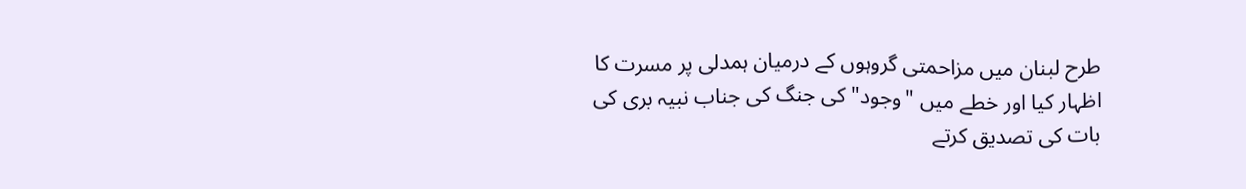طرح لبنان میں مزاحمتی گروہوں کے درمیان ہمدلی پر مسرت کا اظہار کیا اور خطے میں "وجود" کی جنگ کی جناب نبیہ بری کی بات کی تصدیق کرتے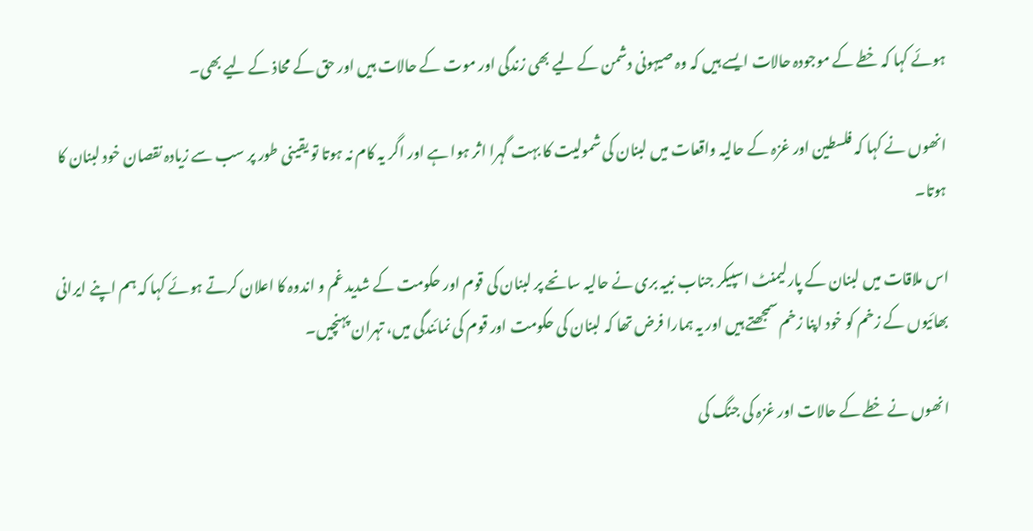ہوئے کہا کہ خطے کے موجودہ حالات ایسے ہیں کہ وہ صیہونی دشمن کے لیے بھی زندگی اور موت کے حالات ہیں اور حق کے محاذ کے لیے بھی۔

انھوں نے کہا کہ فلسطین اور غزہ کے حالیہ واقعات میں لبنان کی شمولیت کا بہت گہرا اثر ہوا ہے اور اگر یہ کام نہ ہوتا تو یقینی طور پر سب سے زیادہ نقصان خود لبنان کا ہوتا۔

اس ملاقات میں لبنان کے پارلیمنٹ اسپیکر جناب نبیہ بری نے حالیہ سانحے پر لبنان کی قوم اور حکومت کے شدید غم و اندوہ کا اعلان کرتے ہوئے کہا کہ ہم اپنے ایرانی بھائیوں کے زخم کو خود اپنا زخم سمجھتے ہیں اور یہ ہمارا فرض تھا کہ لبنان کی حکومت اور قوم کی نمائندگی میں، تہران پہنچیں۔

انھوں نے خطے کے حالات اور غزہ کی جنگ کی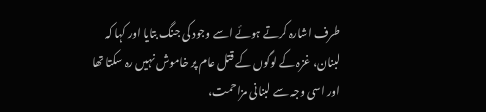طرف اشارہ کرتے ہوئے اسے وجود کی جنگ بتایا اور کہا کہ لبنان، غزہ کے لوگوں کے قتل عام پر خاموش نہیں رہ سکتا تھا اور اسی وجہ سے لبنانی مزاحمت،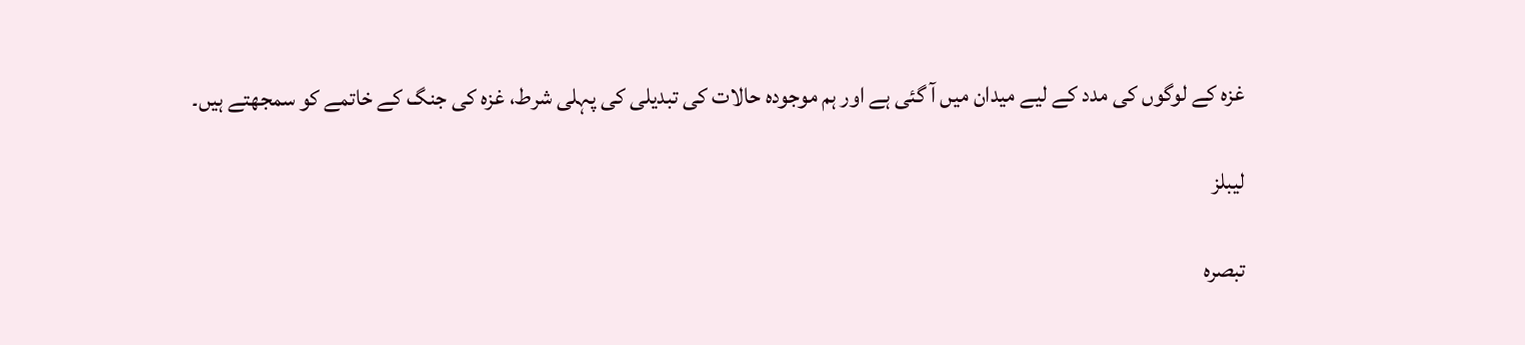غزہ کے لوگوں کی مدد کے لیے میدان میں آ گئی ہے اور ہم موجودہ حالات کی تبدیلی کی پہلی شرط، غزہ کی جنگ کے خاتمے کو سمجھتے ہیں۔

لیبلز

تبصرہ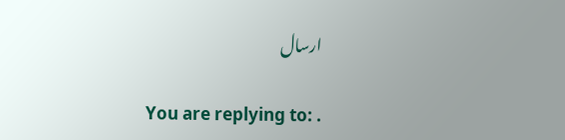ارسال

You are replying to: .